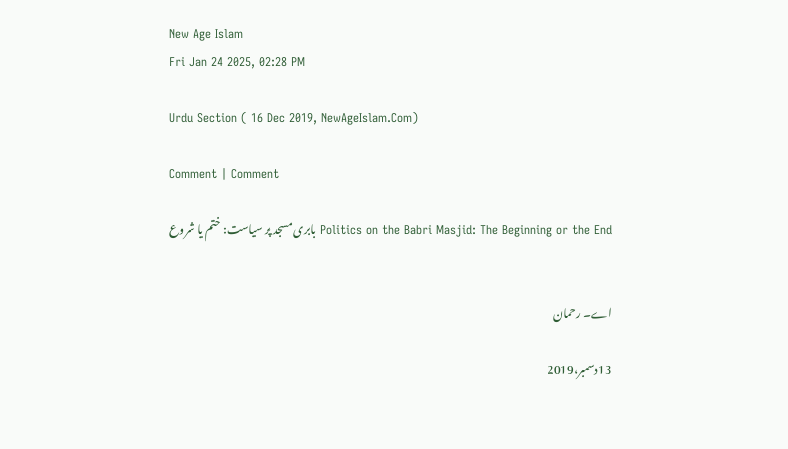New Age Islam
Fri Jan 24 2025, 02:28 PM

Urdu Section ( 16 Dec 2019, NewAgeIslam.Com)

Comment | Comment

Politics on the Babri Masjid: The Beginning or the End بابری مسجد پر سیاست: ختم یا شروع


اے۔ رحمان

13دسمبر،2019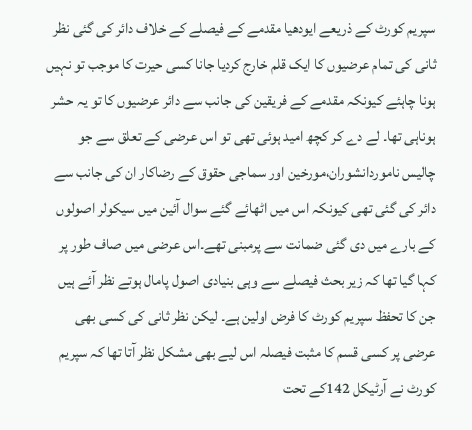سپریم کورٹ کے ذریعے ایودھیا مقدمے کے فیصلے کے خلاف دائر کی گئی نظر ثانی کی تمام عرضیوں کا ایک قلم خارج کردیا جانا کسی حیرت کا موجب تو نہیں ہونا چاہئے کیونکہ مقدمے کے فریقین کی جانب سے دائر عرضیوں کا تو یہ حشر ہوناہی تھا۔ لے دے کر کچھ امید ہوئی تھی تو اس عرضی کے تعلق سے جو چالیس ناموردانشوران،مورخین اور سماجی حقوق کے رضاکار ان کی جانب سے دائر کی گئی تھی کیونکہ اس میں اٹھائے گئے سوال آئین میں سیکولر اصولوں کے بارے میں دی گئی ضمانت سے پرمبنی تھے۔اس عرضی میں صاف طور پر کہا گیا تھا کہ زیر بحث فیصلے سے وہی بنیادی اصول پامال ہوتے نظر آئے ہیں جن کا تحفظ سپریم کورٹ کا فرض اولین ہے۔ لیکن نظر ثانی کی کسی بھی عرضی پر کسی قسم کا مثبت فیصلہ اس لیے بھی مشکل نظر آتا تھا کہ سپریم کورٹ نے آرٹیکل 142کے تحت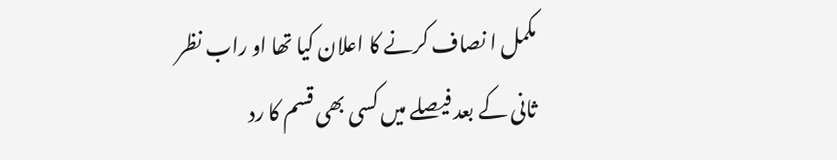مکمل ا نصاف کرنے کا اعلان کیا تھا او راب نظر ثانی کے بعد فیصلے میں کسی بھی قسم کا رد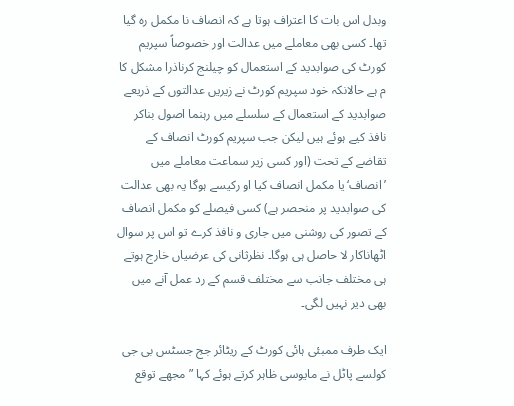وبدل اس بات کا اعتراف ہوتا ہے کہ انصاف نا مکمل رہ گیا تھا۔ کسی بھی معاملے میں عدالت اور خصوصاً سپریم کورٹ کی صوابدید کے استعمال کو چیلنج کرناذرا مشکل کا م ہے حالانکہ خود سپریم کورٹ نے زیریں عدالتوں کے ذریعے صوابدید کے استعمال کے سلسلے میں رہنما اصول بناکر نافذ کیے ہوئے ہیں لیکن جب سپریم کورٹ انصاف کے تقاضے کے تحت (اور کسی زیر سماعت معاملے میں ’انصاف‘یا مکمل انصاف کیا او رکیسے ہوگا یہ بھی عدالت کی صوابدید پر منحصر ہے) کسی فیصلے کو مکمل انصاف کے تصور کی روشنی میں جاری و نافذ کرے تو اس پر سوال اٹھاناکار لا حاصل ہی ہوگا۔ نظرثانی کی عرضیاں خارج ہوتے ہی مختلف جانب سے مختلف قسم کے رد عمل آنے میں بھی دیر نہیں لگی۔

ایک طرف ممبئی ہائی کورٹ کے ریٹائر جج جسٹس بی جی کولسے پاٹل نے مایوسی ظاہر کرتے ہوئے کہا ”مجھے توقع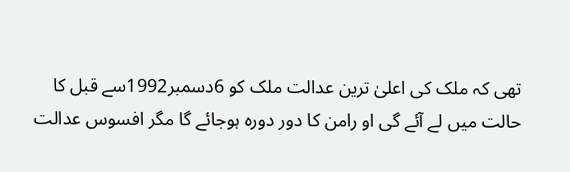تھی کہ ملک کی اعلیٰ ترین عدالت ملک کو 6دسمبر1992سے قبل کا حالت میں لے آئے گی او رامن کا دور دورہ ہوجائے گا مگر افسوس عدالت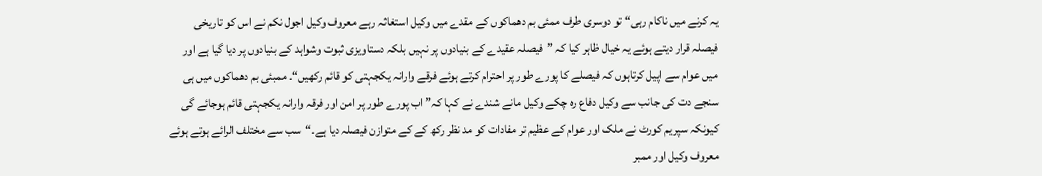یہ کرنے میں ناکام رہی“ تو دوسری طرف ممئی بم دھماکوں کے مقدے میں وکیل استغاثہ رہے معروف وکیل اجول نکم نے اس کو تاریخی فیصلہ قرار دیتے ہوئے یہ خیال ظاہر کیا کہ ”فیصلہ عقیدے کے بنیادوں پر نہیں بلکہ دستاویزی ثبوت وشواہد کے بنیادوں پر دیا گیا ہے اور میں عوام سے اپیل کرتاہوں کہ فیصلے کا پورے طور پر احترام کرتے ہوئے فرقے وارانہ یکجہتی کو قائم رکھیں“۔ ممبئی بم دھماکوں میں ہی سنجے دت کی جانب سے وکیل دفاع رہ چکے وکیل مانے شندے نے کہا کہ”اب پورے طور پر امن اور فرقہ وارانہ یکجہتی قائم ہوجائے گی کیونکہ سپریم کورٹ نے ملک اور عوام کے عظیم تر مفادات کو مد نظر رکھ کے کے متوازن فیصلہ دیا ہے۔“سب سے مختلف الرائے ہوتے ہوئے معروف وکیل اور ممبر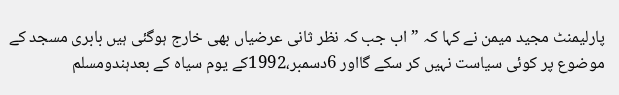پارلیمنٹ مجید میمن نے کہا کہ ”اب جب کہ نظر ثانی عرضیاں بھی خارج ہوگئی ہیں بابری مسجد کے موضوع پر کوئی سیاست نہیں کر سکے گااور 6دسمبر،1992کے یوم سیاہ کے بعدہندومسلم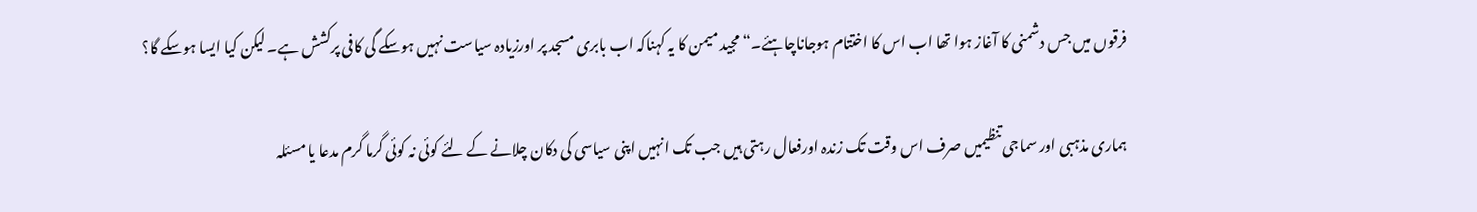فرقوں میں جس دشمنی کا آغاز ہوا تھا اب اس کا اختتام ہوجاناچاہئے۔“ مجید میمن کا یہ کہناکہ اب بابری مسجد پر اورزیادہ سیاست نہیں ہوسکے گی کافی پرکشش ہے۔ لیکن کیا ایسا ہوسکے گا؟

ہماری مذہبی اور سماجی تنظیمیں صرف اس وقت تک زندہ اورفعال رہتی ہیں جب تک انہیں اپنی سیاسی کی دکان چلانے کے لئے کوئی نہ کوئی گرما گرم مدعا یا مسئلہ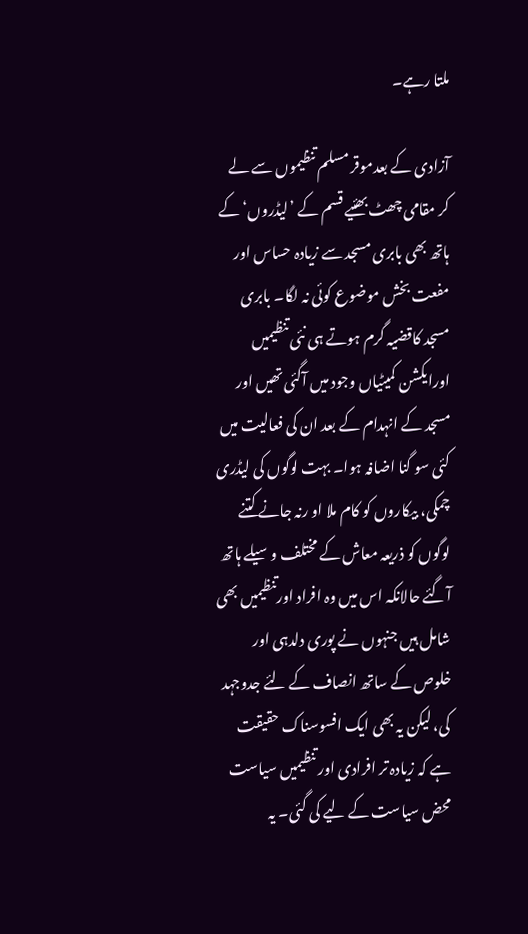ملتا رہے۔

آزادی کے بعدموقر مسلم تنظیموں سے لے کر مقامی چھٹ بھئیے قسم کے ’لیڈروں‘ کے ہاتھ بھی بابری مسجد سے زیادہ حساس اور مفعت بخش موضوع کوئی نہ لگا۔ بابری مسجد کاقضیہ گرم ہوتے ہی نئی تنظیمیں اورایکشن کمیٹیاں وجود میں آگئی تھیں اور مسجد کے انہدام کے بعد ان کی فعالیت میں کئی سو گنا اضافہ ہوا۔ بہت لوگوں کی لیڈری چمکی، بیکاروں کو کام ملا او رنہ جانے کتنے لوگوں کو ذریعہ معاش کے مختلف وسیلے ہاتھ آگئے حالانکہ اس میں وہ افراد اورتنظیمیں بھی شامل ہیں جنہوں نے پوری دلدہی اور خلوص کے ساتھ انصاف کے لئے جدوجہد کی، لیکن یہ بھی ایک افسوسناک حقیقت ہے کہ زیادہ تر افرادی اور تنظیمیں سیاست محض سیاست کے لیے کی گئی۔ یہ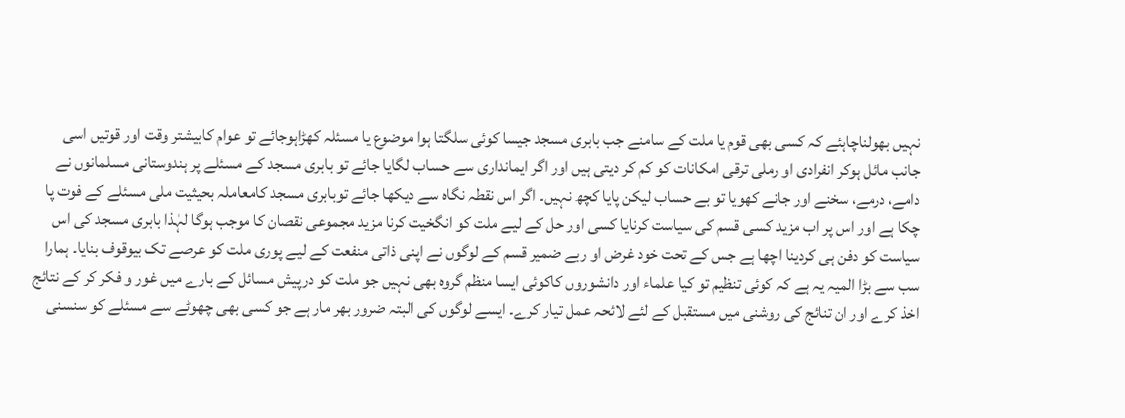نہیں بھولناچاہئے کہ کسی بھی قوم یا ملت کے سامنے جب بابری مسجد جیسا کوئی سلگتا ہوا موضوع یا مسئلہ کھڑاہوجائے تو عوام کابیشتر وقت اور قوتیں اسی جانب مائل ہوکر انفرادی او رملی ترقی امکانات کو کم کر دیتی ہیں اور اگر ایمانداری سے حساب لگایا جائے تو بابری مسجد کے مسئلے پر ہندوستانی مسلمانوں نے دامے، درمے، سخنے اور جانے کھویا تو بے حساب لیکن پایا کچھ نہیں۔ اگر اس نقطہ نگاہ سے دیکھا جائے توبابری مسجد کامعاملہ بحیثیت ملی مسئلے کے فوت پا چکا ہے اور اس پر اب مزید کسی قسم کی سیاست کرنایا کسی اور حل کے لیے ملت کو انگخیت کرنا مزید مجموعی نقصان کا موجب ہوگا لہٰذا بابری مسجد کی اس سیاست کو دفن ہی کردینا اچھا ہے جس کے تحت خود غرض او ربے ضمیر قسم کے لوگوں نے اپنی ذاتی منفعت کے لیے پوری ملت کو عرصے تک بیوقوف بنایا۔ ہمارا سب سے بڑا المیہ یہ ہے کہ کوئی تنظیم تو کیا علماء اور دانشوروں کاکوئی ایسا منظم گروہ بھی نہیں جو ملت کو درپیش مسائل کے بارے میں غور و فکر کر کے نتائج اخذ کرے اور ان تنائج کی روشنی میں مستقبل کے لئے لائحہ عمل تیار کرے۔ ایسے لوگوں کی البتہ ضرور بھر مار ہے جو کسی بھی چھوٹے سے مسئلے کو سنسنی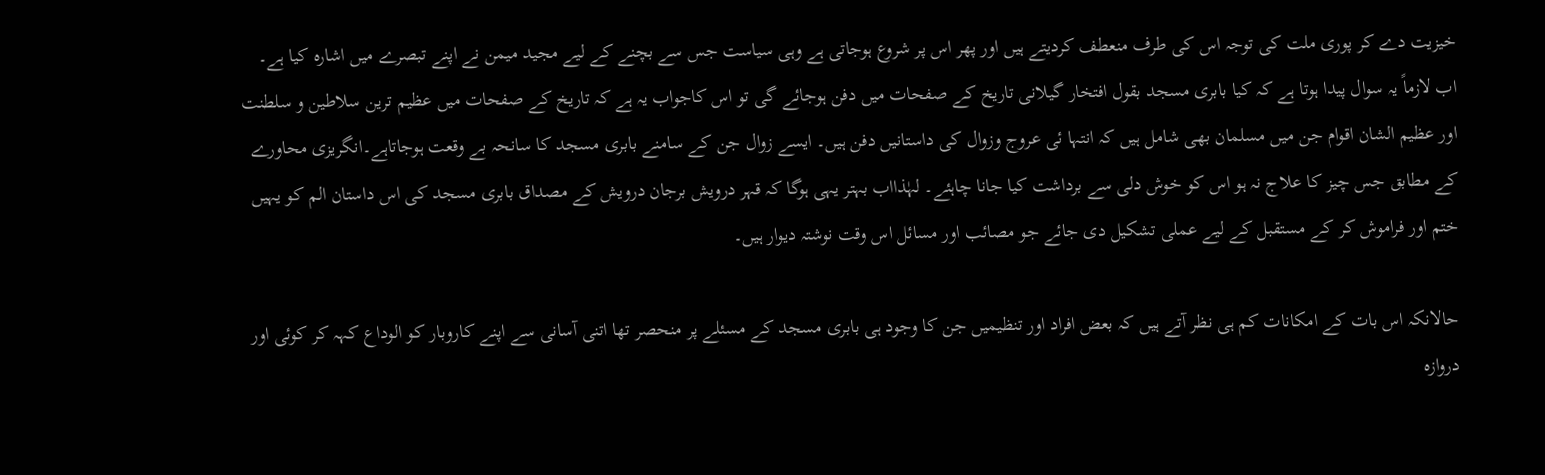خیزیت دے کر پوری ملت کی توجہ اس کی طرف منعطف کردیتے ہیں اور پھر اس پر شروع ہوجاتی ہے وہی سیاست جس سے بچنے کے لیے مجید میمن نے اپنے تبصرے میں اشارہ کیا ہے۔ اب لازماً یہ سوال پیدا ہوتا ہے کہ کیا بابری مسجد بقول افتخار گیلانی تاریخ کے صفحات میں دفن ہوجائے گی تو اس کاجواب یہ ہے کہ تاریخ کے صفحات میں عظیم ترین سلاطین و سلطنت اور عظیم الشان اقوام جن میں مسلمان بھی شامل ہیں کہ انتہا ئی عروج وزوال کی داستانیں دفن ہیں۔ ایسے زوال جن کے سامنے بابری مسجد کا سانحہ بے وقعت ہوجاتاہے۔انگریزی محاورے کے مطابق جس چیز کا علاج نہ ہو اس کو خوش دلی سے برداشت کیا جانا چاہئے۔ لہٰذااب بہتر یہی ہوگا کہ قہر درویش برجان درویش کے مصداق بابری مسجد کی اس داستان الم کو یہیں ختم اور فراموش کر کے مستقبل کے لیے عملی تشکیل دی جائے جو مصائب اور مسائل اس وقت نوشتہ دیوار ہیں۔

حالانکہ اس بات کے امکانات کم ہی نظر آتے ہیں کہ بعض افراد اور تنظیمیں جن کا وجود ہی بابری مسجد کے مسئلے پر منحصر تھا اتنی آسانی سے اپنے کاروبار کو الوداع کہہ کر کوئی اور دروازہ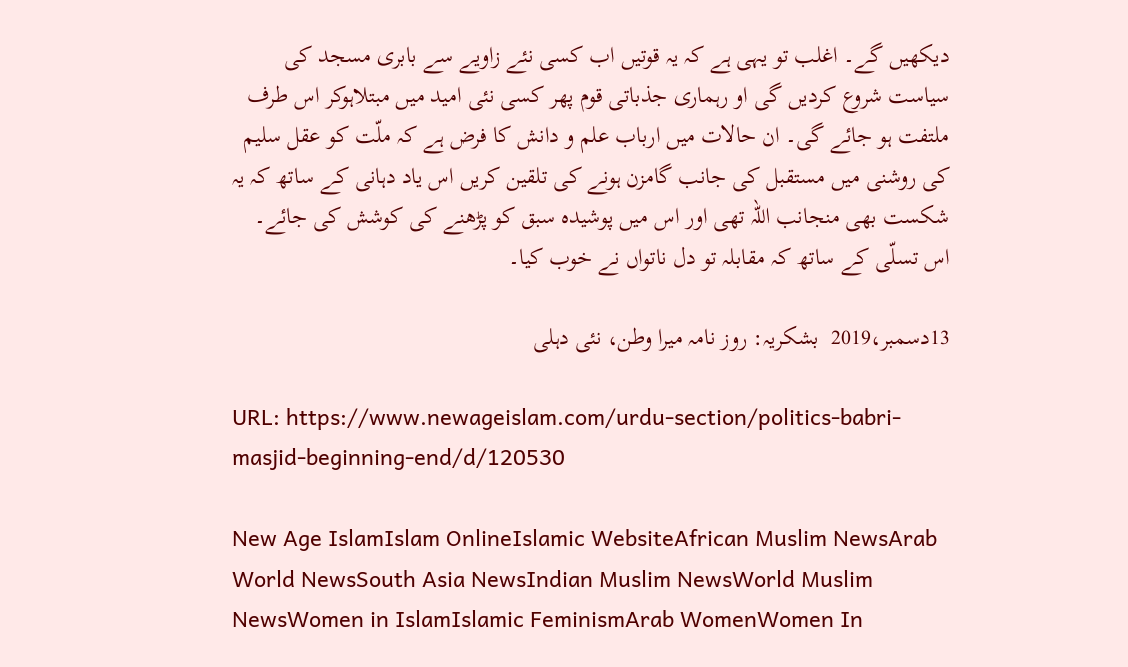دیکھیں گے۔ اغلب تو یہی ہے کہ یہ قوتیں اب کسی نئے زاویے سے بابری مسجد کی سیاست شروع کردیں گی او رہماری جذباتی قوم پھر کسی نئی امید میں مبتلاہوکر اس طرف ملتفت ہو جائے گی۔ ان حالات میں ارباب علم و دانش کا فرض ہے کہ ملّت کو عقل سلیم کی روشنی میں مستقبل کی جانب گامزن ہونے کی تلقین کریں اس یاد دہانی کے ساتھ کہ یہ شکست بھی منجانب اللہ تھی اور اس میں پوشیدہ سبق کو پڑھنے کی کوشش کی جائے۔ اس تسلّی کے ساتھ کہ مقابلہ تو دل ناتواں نے خوب کیا۔

13دسمبر،2019  بشکریہ: روز نامہ میرا وطن، نئی دہلی

URL: https://www.newageislam.com/urdu-section/politics-babri-masjid-beginning-end/d/120530

New Age IslamIslam OnlineIslamic WebsiteAfrican Muslim NewsArab World NewsSouth Asia NewsIndian Muslim NewsWorld Muslim NewsWomen in IslamIslamic FeminismArab WomenWomen In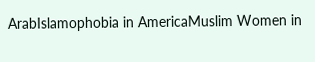ArabIslamophobia in AmericaMuslim Women in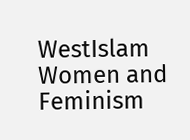WestIslam Women and Feminism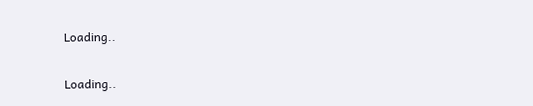Loading..

Loading..